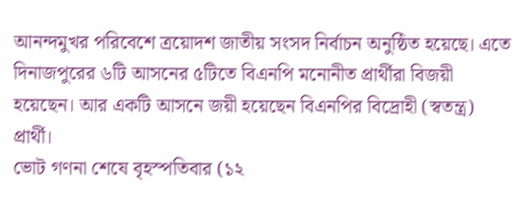আনন্দমুখর পরিবেশে ত্রয়োদশ জাতীয় সংসদ নির্বাচন অনুষ্ঠিত হয়েছে। এতে দিনাজপুরের ৬টি আসনের ৫টিতে বিএনপি মনোনীত প্রার্থীরা বিজয়ী হয়েছেন। আর একটি আসনে জয়ী হয়েছেন বিএনপির বিদ্রোহী (স্বতন্ত্র) প্রার্থী।
ভোট গণনা শেষে বৃহস্পতিবার (১২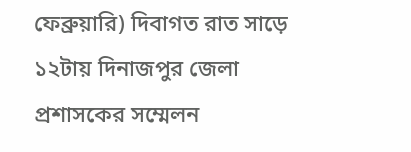ফেব্রুয়ারি) দিবাগত রাত সাড়ে ১২টায় দিনাজপুর জেলা প্রশাসকের সম্মেলন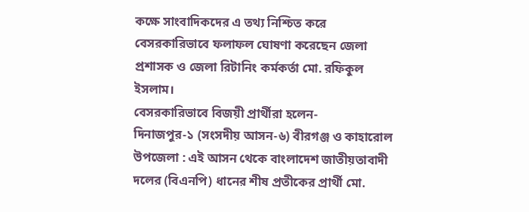কক্ষে সাংবাদিকদের এ তথ্য নিশ্চিত করে বেসরকারিভাবে ফলাফল ঘোষণা করেছেন জেলা প্রশাসক ও জেলা রিটানিং কর্মকর্তা মো. রফিকুল ইসলাম।
বেসরকারিভাবে বিজয়ী প্রার্থীরা হলেন-
দিনাজপুর-১ (সংসদীয় আসন-৬) বীরগঞ্জ ও কাহারোল উপজেলা : এই আসন থেকে বাংলাদেশ জাতীয়তাবাদী দলের (বিএনপি) ধানের শীষ প্রতীকের প্রার্থী মো.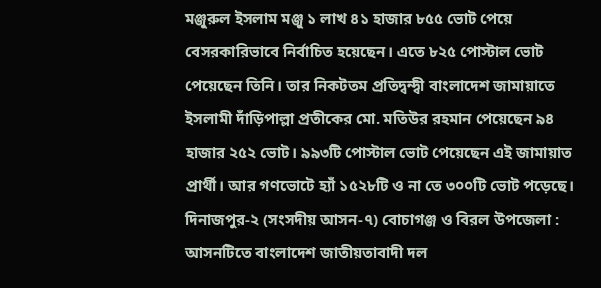মঞ্জুরুল ইসলাম মঞ্জু ১ লাখ ৪১ হাজার ৮৫৫ ভোট পেয়ে বেসরকারিভাবে নির্বাচিত হয়েছেন। এতে ৮২৫ পোস্টাল ভোট পেয়েছেন তিনি। তার নিকটতম প্রতিদ্বন্দ্বী বাংলাদেশ জামায়াতে ইসলামী দাঁড়িপাল্লা প্রতীকের মো. মতিউর রহমান পেয়েছেন ৯৪ হাজার ২৫২ ভোট। ৯৯৩টি পোস্টাল ভোট পেয়েছেন এই জামায়াত প্রার্থী। আর গণভোটে হ্যাঁ ১৫২৮টি ও না তে ৩০০টি ভোট পড়েছে।
দিনাজপুর-২ (সংসদীয় আসন-৭) বোচাগঞ্জ ও বিরল উপজেলা : আসনটিতে বাংলাদেশ জাতীয়তাবাদী দল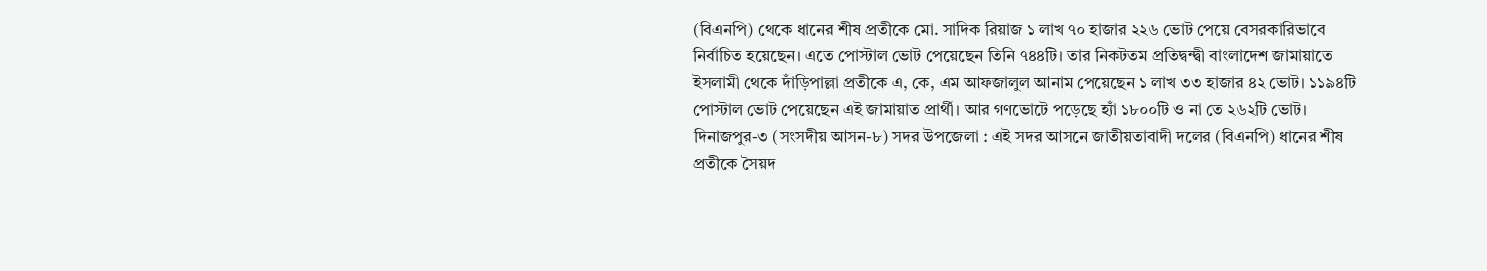(বিএনপি) থেকে ধানের শীষ প্রতীকে মো. সাদিক রিয়াজ ১ লাখ ৭০ হাজার ২২৬ ভোট পেয়ে বেসরকারিভাবে নির্বাচিত হয়েছেন। এতে পোস্টাল ভোট পেয়েছেন তিনি ৭৪৪টি। তার নিকটতম প্রতিদ্বন্দ্বী বাংলাদেশ জামায়াতে ইসলামী থেকে দাঁড়িপাল্লা প্রতীকে এ, কে, এম আফজালুল আনাম পেয়েছেন ১ লাখ ৩৩ হাজার ৪২ ভোট। ১১৯৪টি পোস্টাল ভোট পেয়েছেন এই জামায়াত প্রার্থী। আর গণভোটে পড়েছে হ্যাঁ ১৮০০টি ও না তে ২৬২টি ভোট।
দিনাজপুর-৩ (সংসদীয় আসন-৮) সদর উপজেলা : এই সদর আসনে জাতীয়তাবাদী দলের (বিএনপি) ধানের শীষ প্রতীকে সৈয়দ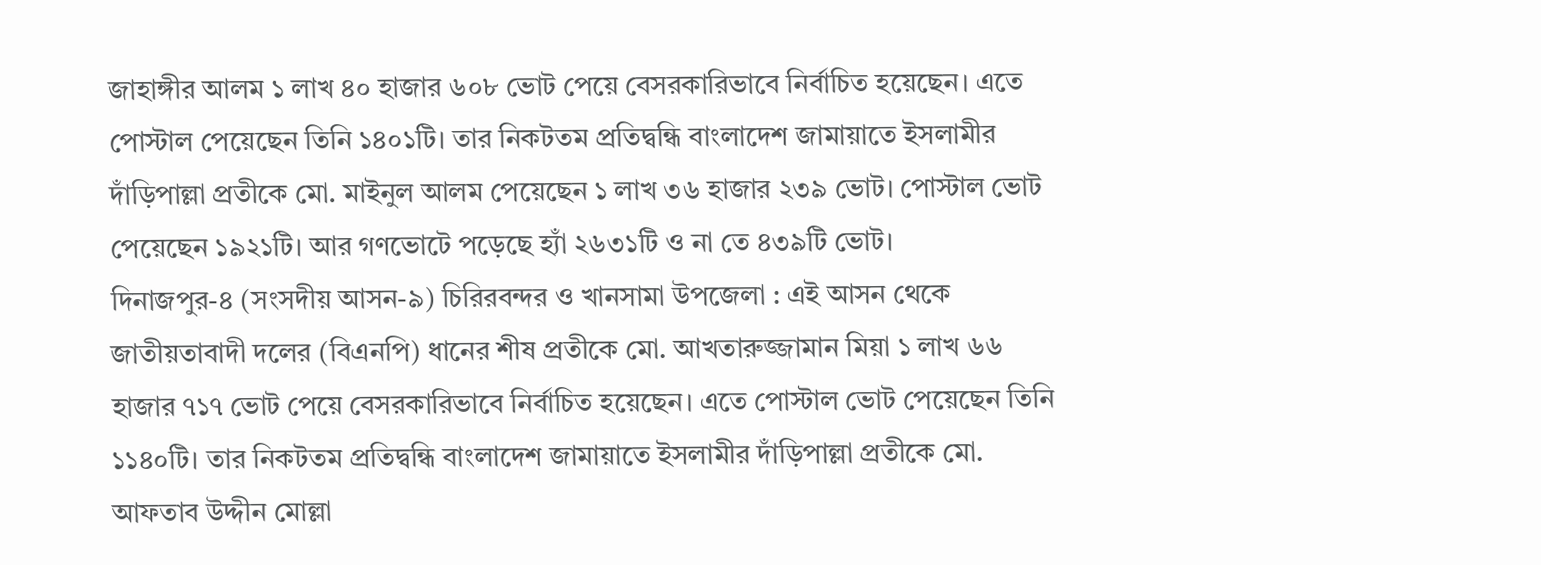জাহাঙ্গীর আলম ১ লাখ ৪০ হাজার ৬০৮ ভোট পেয়ে বেসরকারিভাবে নির্বাচিত হয়েছেন। এতে পোস্টাল পেয়েছেন তিনি ১৪০১টি। তার নিকটতম প্রতিদ্বন্ধি বাংলাদেশ জামায়াতে ইসলামীর দাঁড়িপাল্লা প্রতীকে মো. মাইনুল আলম পেয়েছেন ১ লাখ ৩৬ হাজার ২৩৯ ভোট। পোস্টাল ভোট পেয়েছেন ১৯২১টি। আর গণভোটে পড়েছে হ্যাঁ ২৬৩১টি ও না তে ৪৩৯টি ভোট।
দিনাজপুর-৪ (সংসদীয় আসন-৯) চিরিরবন্দর ও খানসামা উপজেলা : এই আসন থেকে জাতীয়তাবাদী দলের (বিএনপি) ধানের শীষ প্রতীকে মো. আখতারুজ্জামান মিয়া ১ লাখ ৬৬ হাজার ৭১৭ ভোট পেয়ে বেসরকারিভাবে নির্বাচিত হয়েছেন। এতে পোস্টাল ভোট পেয়েছেন তিনি ১১৪০টি। তার নিকটতম প্রতিদ্বন্ধি বাংলাদেশ জামায়াতে ইসলামীর দাঁড়িপাল্লা প্রতীকে মো. আফতাব উদ্দীন মোল্লা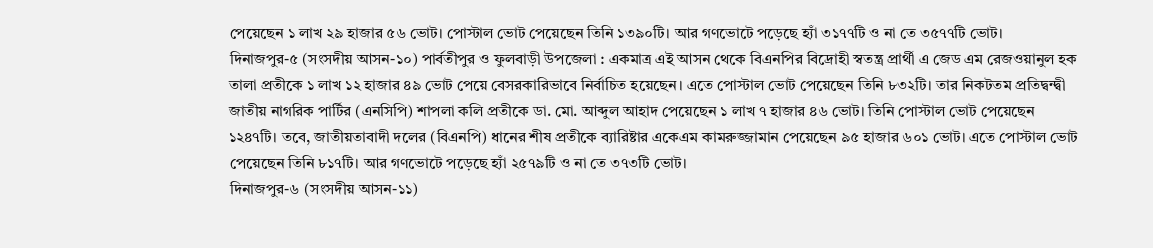পেয়েছেন ১ লাখ ২৯ হাজার ৫৬ ভোট। পোস্টাল ভোট পেয়েছেন তিনি ১৩৯০টি। আর গণভোটে পড়েছে হ্যাঁ ৩১৭৭টি ও না তে ৩৫৭৭টি ভোট।
দিনাজপুর-৫ (সংসদীয় আসন-১০) পার্বতীপুর ও ফুলবাড়ী উপজেলা : একমাত্র এই আসন থেকে বিএনপির বিদ্রোহী স্বতন্ত্র প্রার্থী এ জেড এম রেজওয়ানুল হক তালা প্রতীকে ১ লাখ ১২ হাজার ৪৯ ভোট পেয়ে বেসরকারিভাবে নির্বাচিত হয়েছেন। এতে পোস্টাল ভোট পেয়েছেন তিনি ৮৩২টি। তার নিকটতম প্রতিদ্বন্দ্বী জাতীয় নাগরিক পার্টির (এনসিপি) শাপলা কলি প্রতীকে ডা. মো. আব্দুল আহাদ পেয়েছেন ১ লাখ ৭ হাজার ৪৬ ভোট। তিনি পোস্টাল ভোট পেয়েছেন ১২৪৭টি। তবে, জাতীয়তাবাদী দলের (বিএনপি) ধানের শীষ প্রতীকে ব্যারিষ্টার একেএম কামরুজ্জামান পেয়েছেন ৯৫ হাজার ৬০১ ভোট। এতে পোস্টাল ভোট পেয়েছেন তিনি ৮১৭টি। আর গণভোটে পড়েছে হ্যাঁ ২৫৭৯টি ও না তে ৩৭৩টি ভোট।
দিনাজপুর-৬ (সংসদীয় আসন-১১)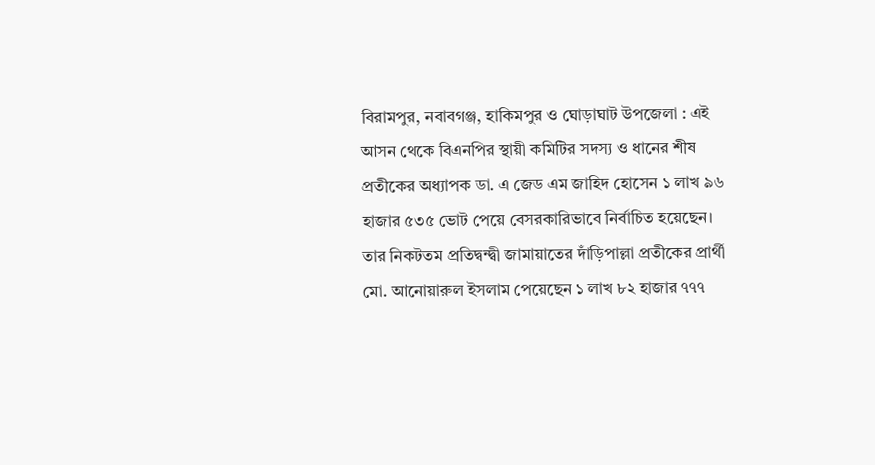বিরামপুর, নবাবগঞ্জ, হাকিমপুর ও ঘোড়াঘাট উপজেলা : এই আসন থেকে বিএনপির স্থায়ী কমিটির সদস্য ও ধানের শীষ প্রতীকের অধ্যাপক ডা. এ জেড এম জাহিদ হোসেন ১ লাখ ৯৬ হাজার ৫৩৫ ভোট পেয়ে বেসরকারিভাবে নির্বাচিত হয়েছেন। তার নিকটতম প্রতিদ্বন্দ্বী জামায়াতের দাঁড়িপাল্লা প্রতীকের প্রার্থী মো. আনোয়ারুল ইসলাম পেয়েছেন ১ লাখ ৮২ হাজার ৭৭৭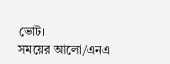ভোট।
সময়ের আলো/এনএ